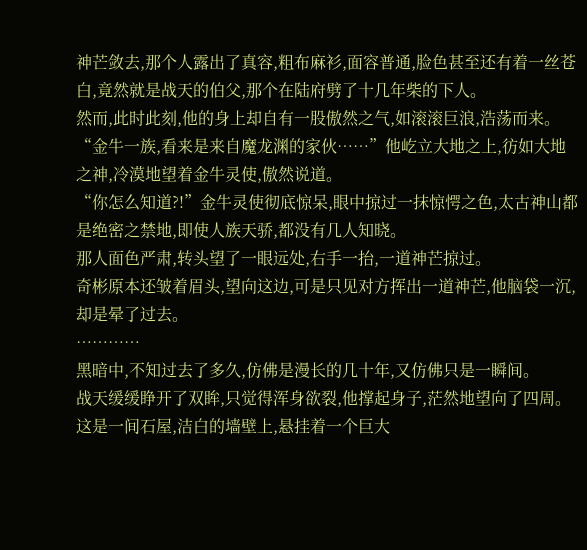神芒敛去,那个人露出了真容,粗布麻衫,面容普通,脸色甚至还有着一丝苍白,竟然就是战天的伯父,那个在陆府劈了十几年柴的下人。
然而,此时此刻,他的身上却自有一股傲然之气,如滚滚巨浪,浩荡而来。
“金牛一族,看来是来自魔龙渊的家伙……”他屹立大地之上,彷如大地之神,冷漠地望着金牛灵使,傲然说道。
“你怎么知道?!”金牛灵使彻底惊呆,眼中掠过一抹惊愕之色,太古神山都是绝密之禁地,即使人族天骄,都没有几人知晓。
那人面色严肃,转头望了一眼远处,右手一抬,一道神芒掠过。
奇彬原本还皱着眉头,望向这边,可是只见对方挥出一道神芒,他脑袋一沉,却是晕了过去。
…………
黑暗中,不知过去了多久,仿佛是漫长的几十年,又仿佛只是一瞬间。
战天缓缓睁开了双眸,只觉得浑身欲裂,他撑起身子,茫然地望向了四周。
这是一间石屋,洁白的墙壁上,悬挂着一个巨大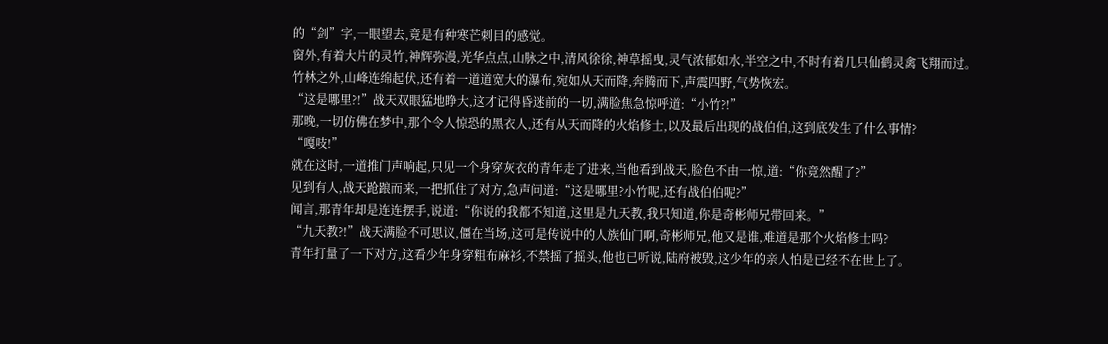的“剑”字,一眼望去,竟是有种寒芒刺目的感觉。
窗外,有着大片的灵竹,神辉弥漫,光华点点,山脉之中,清风徐徐,神草摇曳,灵气浓郁如水,半空之中,不时有着几只仙鹤灵禽飞翔而过。
竹林之外,山峰连绵起伏,还有着一道道宽大的瀑布,宛如从天而降,奔腾而下,声震四野,气势恢宏。
“这是哪里?!”战天双眼猛地睁大,这才记得昏迷前的一切,满脸焦急惊呼道:“小竹?!”
那晚,一切仿佛在梦中,那个令人惊恐的黑衣人,还有从天而降的火焰修士,以及最后出现的战伯伯,这到底发生了什么事情?
“嘎吱!”
就在这时,一道推门声响起,只见一个身穿灰衣的青年走了进来,当他看到战天,脸色不由一惊,道:“你竟然醒了?”
见到有人,战天跄踉而来,一把抓住了对方,急声问道:“这是哪里?小竹呢,还有战伯伯呢?”
闻言,那青年却是连连摆手,说道:“你说的我都不知道,这里是九天教,我只知道,你是奇彬师兄带回来。”
“九天教?!”战天满脸不可思议,僵在当场,这可是传说中的人族仙门啊,奇彬师兄,他又是谁,难道是那个火焰修士吗?
青年打量了一下对方,这看少年身穿粗布麻衫,不禁摇了摇头,他也已听说,陆府被毁,这少年的亲人怕是已经不在世上了。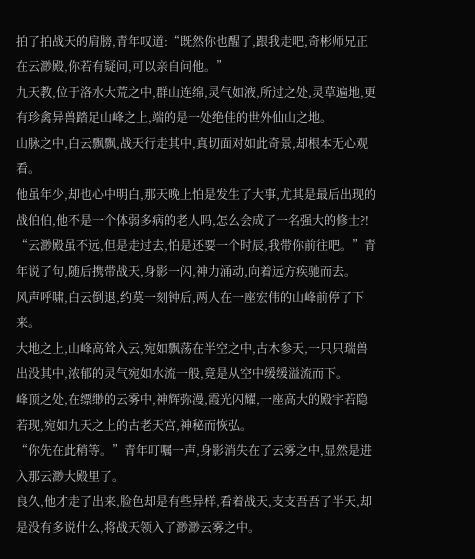拍了拍战天的肩膀,青年叹道:“既然你也醒了,跟我走吧,奇彬师兄正在云渺殿,你若有疑问,可以亲自问他。”
九天教,位于洛水大荒之中,群山连绵,灵气如液,所过之处,灵草遍地,更有珍禽异兽踏足山峰之上,端的是一处绝佳的世外仙山之地。
山脉之中,白云飘飘,战天行走其中,真切面对如此奇景,却根本无心观看。
他虽年少,却也心中明白,那天晚上怕是发生了大事,尤其是最后出现的战伯伯,他不是一个体弱多病的老人吗,怎么会成了一名强大的修士?!
“云渺殿虽不远,但是走过去,怕是还要一个时辰,我带你前往吧。”青年说了句,随后携带战天,身影一闪,神力涌动,向着远方疾驰而去。
风声呼啸,白云倒退,约莫一刻钟后,两人在一座宏伟的山峰前停了下来。
大地之上,山峰高耸入云,宛如飘荡在半空之中,古木参天,一只只瑞兽出没其中,浓郁的灵气宛如水流一般,竟是从空中缓缓溢流而下。
峰顶之处,在缥缈的云雾中,神辉弥漫,霞光闪耀,一座高大的殿宇若隐若现,宛如九天之上的古老天宫,神秘而恢弘。
“你先在此稍等。”青年叮嘱一声,身影消失在了云雾之中,显然是进入那云渺大殿里了。
良久,他才走了出来,脸色却是有些异样,看着战天,支支吾吾了半天,却是没有多说什么,将战天领入了渺渺云雾之中。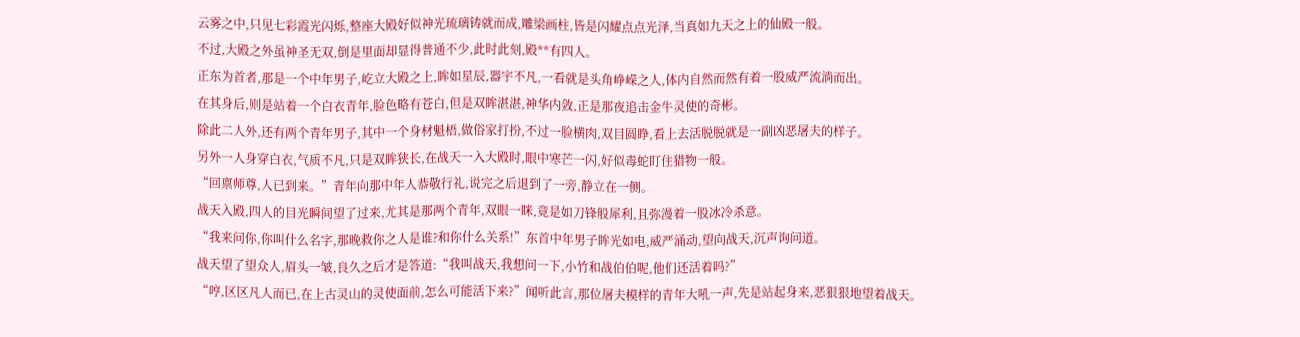云雾之中,只见七彩霞光闪烁,整座大殿好似神光琉璃铸就而成,雕梁画柱,皆是闪耀点点光泽,当真如九天之上的仙殿一般。
不过,大殿之外虽神圣无双,倒是里面却显得普通不少,此时此刻,殿**有四人。
正东为首者,那是一个中年男子,屹立大殿之上,眸如星辰,器宇不凡,一看就是头角峥嵘之人,体内自然而然有着一股威严流淌而出。
在其身后,则是站着一个白衣青年,脸色略有苍白,但是双眸湛湛,神华内敛,正是那夜追击金牛灵使的奇彬。
除此二人外,还有两个青年男子,其中一个身材魁梧,做俗家打扮,不过一脸横肉,双目圆睁,看上去活脱脱就是一副凶恶屠夫的样子。
另外一人身穿白衣,气质不凡,只是双眸狭长,在战天一入大殿时,眼中寒芒一闪,好似毒蛇盯住猎物一般。
“回禀师尊,人已到来。”青年向那中年人恭敬行礼,说完之后退到了一旁,静立在一侧。
战天入殿,四人的目光瞬间望了过来,尤其是那两个青年,双眼一眯,竟是如刀锋般犀利,且弥漫着一股冰冷杀意。
“我来问你,你叫什么名字,那晚救你之人是谁?和你什么关系!”东首中年男子眸光如电,威严涌动,望向战天,沉声询问道。
战天望了望众人,眉头一皱,良久之后才是答道:“我叫战天,我想问一下,小竹和战伯伯呢,他们还活着吗?”
“哼,区区凡人而已,在上古灵山的灵使面前,怎么可能活下来?”闻听此言,那位屠夫模样的青年大吼一声,先是站起身来,恶狠狠地望着战天。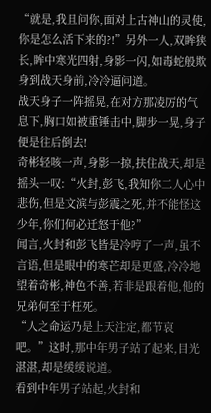“就是,我且问你,面对上古神山的灵使,你是怎么活下来的?!”另外一人,双眸狭长,眸中寒光四射,身影一闪,如毒蛇般欺身到战天身前,冷冷逼问道。
战天身子一阵摇晃,在对方那凌厉的气息下,胸口如被重锤击中,脚步一晃,身子便是往后倒去!
奇彬轻咳一声,身影一掠,扶住战天,却是摇头一叹:“火封,彭飞,我知你二人心中悲伤,但是文滨与彭震之死,并不能怪这少年,你们何必迁怒于他?”
闻言,火封和彭飞皆是冷哼了一声,虽不言语,但是眼中的寒芒却是更盛,冷冷地望着奇彬,神色不善,若非是跟着他,他的兄弟何至于枉死。
“人之命运乃是上天注定,都节哀吧。”这时,那中年男子站了起来,目光湛湛,却是缓缓说道。
看到中年男子站起,火封和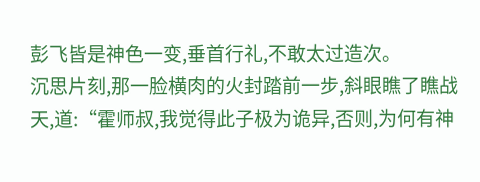彭飞皆是神色一变,垂首行礼,不敢太过造次。
沉思片刻,那一脸横肉的火封踏前一步,斜眼瞧了瞧战天,道:“霍师叔,我觉得此子极为诡异,否则,为何有神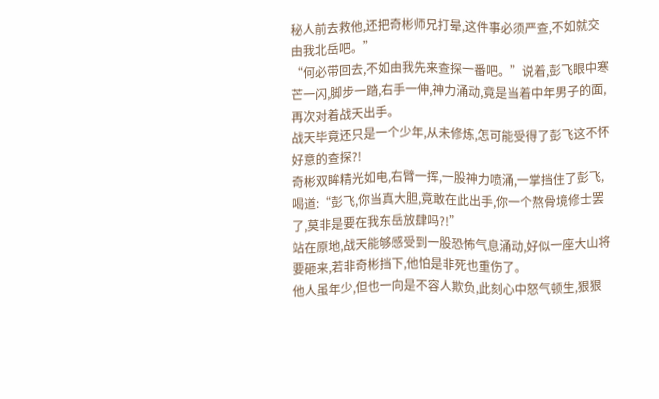秘人前去救他,还把奇彬师兄打晕,这件事必须严查,不如就交由我北岳吧。”
“何必带回去,不如由我先来查探一番吧。”说着,彭飞眼中寒芒一闪,脚步一踏,右手一伸,神力涌动,竟是当着中年男子的面,再次对着战天出手。
战天毕竟还只是一个少年,从未修炼,怎可能受得了彭飞这不怀好意的查探?!
奇彬双眸精光如电,右臂一挥,一股神力喷涌,一掌挡住了彭飞,喝道:“彭飞,你当真大胆,竟敢在此出手,你一个熬骨境修士罢了,莫非是要在我东岳放肆吗?!”
站在原地,战天能够感受到一股恐怖气息涌动,好似一座大山将要砸来,若非奇彬挡下,他怕是非死也重伤了。
他人虽年少,但也一向是不容人欺负,此刻心中怒气顿生,狠狠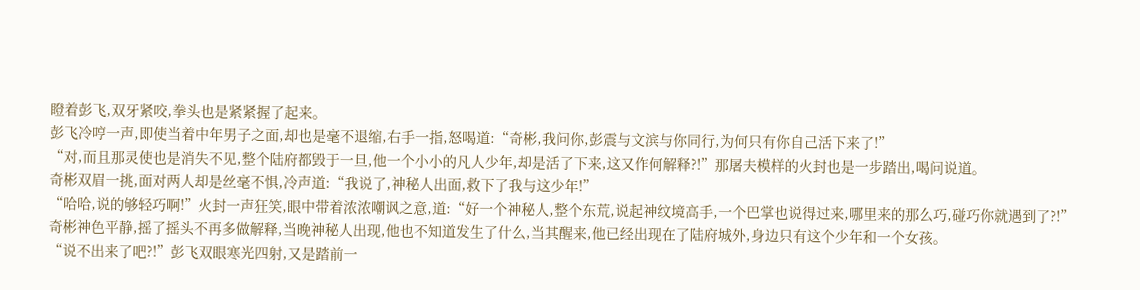瞪着彭飞,双牙紧咬,拳头也是紧紧握了起来。
彭飞冷哼一声,即使当着中年男子之面,却也是毫不退缩,右手一指,怒喝道:“奇彬,我问你,彭震与文滨与你同行,为何只有你自己活下来了!”
“对,而且那灵使也是消失不见,整个陆府都毁于一旦,他一个小小的凡人少年,却是活了下来,这又作何解释?!”那屠夫模样的火封也是一步踏出,喝问说道。
奇彬双眉一挑,面对两人却是丝毫不惧,冷声道:“我说了,神秘人出面,救下了我与这少年!”
“哈哈,说的够轻巧啊!”火封一声狂笑,眼中带着浓浓嘲讽之意,道:“好一个神秘人,整个东荒,说起神纹境高手,一个巴掌也说得过来,哪里来的那么巧,碰巧你就遇到了?!”
奇彬神色平静,摇了摇头不再多做解释,当晚神秘人出现,他也不知道发生了什么,当其醒来,他已经出现在了陆府城外,身边只有这个少年和一个女孩。
“说不出来了吧?!”彭飞双眼寒光四射,又是踏前一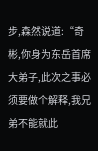步,森然说道:“奇彬,你身为东岳首席大弟子,此次之事必须要做个解释,我兄弟不能就此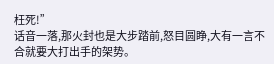枉死!”
话音一落,那火封也是大步踏前,怒目圆睁,大有一言不合就要大打出手的架势。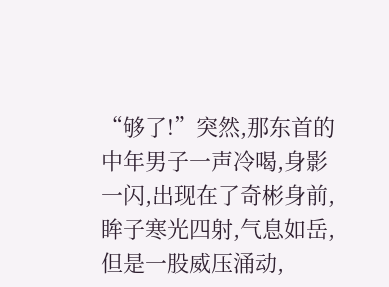“够了!”突然,那东首的中年男子一声冷喝,身影一闪,出现在了奇彬身前,眸子寒光四射,气息如岳,但是一股威压涌动,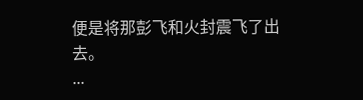便是将那彭飞和火封震飞了出去。
...